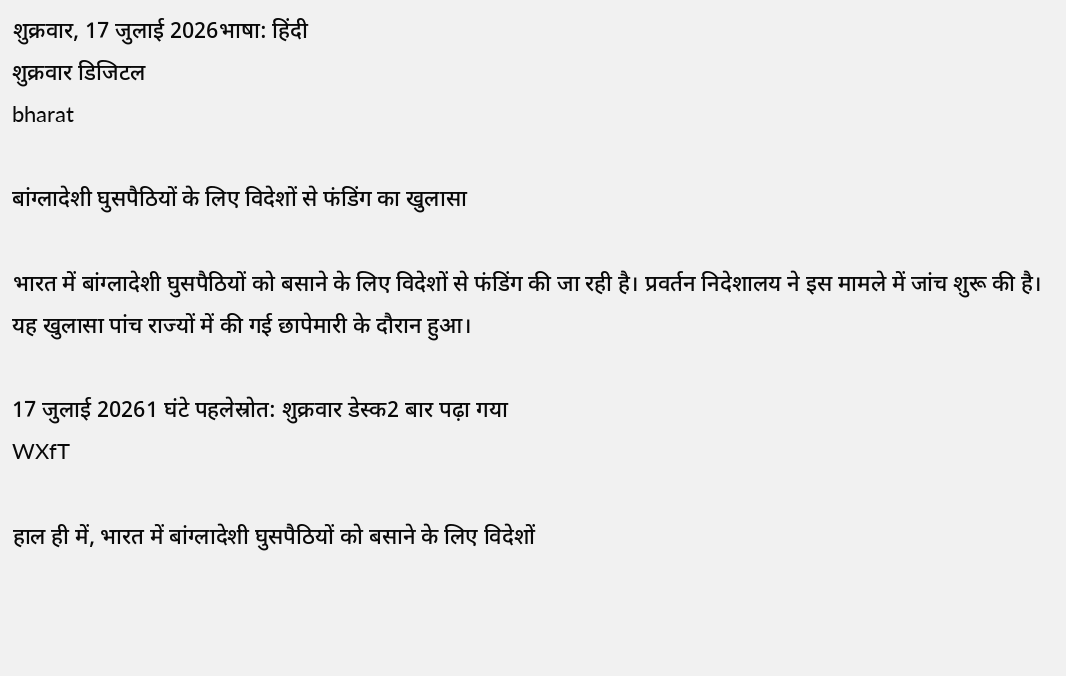शुक्रवार, 17 जुलाई 2026भाषा: हिंदी
शुक्रवार डिजिटल
bharat

बांग्लादेशी घुसपैठियों के लिए विदेशों से फंडिंग का खुलासा

भारत में बांग्लादेशी घुसपैठियों को बसाने के लिए विदेशों से फंडिंग की जा रही है। प्रवर्तन निदेशालय ने इस मामले में जांच शुरू की है। यह खुलासा पांच राज्यों में की गई छापेमारी के दौरान हुआ।

17 जुलाई 20261 घंटे पहलेस्रोत: शुक्रवार डेस्क2 बार पढ़ा गया
WXfT

हाल ही में, भारत में बांग्लादेशी घुसपैठियों को बसाने के लिए विदेशों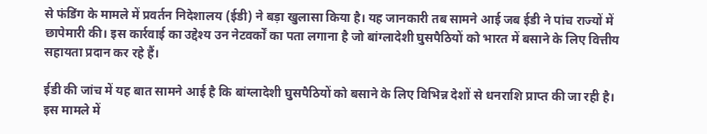से फंडिंग के मामले में प्रवर्तन निदेशालय (ईडी) ने बड़ा खुलासा किया है। यह जानकारी तब सामने आई जब ईडी ने पांच राज्यों में छापेमारी की। इस कार्रवाई का उद्देश्य उन नेटवर्कों का पता लगाना है जो बांग्लादेशी घुसपैठियों को भारत में बसाने के लिए वित्तीय सहायता प्रदान कर रहे हैं।

ईडी की जांच में यह बात सामने आई है कि बांग्लादेशी घुसपैठियों को बसाने के लिए विभिन्न देशों से धनराशि प्राप्त की जा रही है। इस मामले में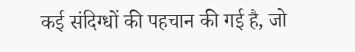कई संदिग्धों की पहचान की गई है, जो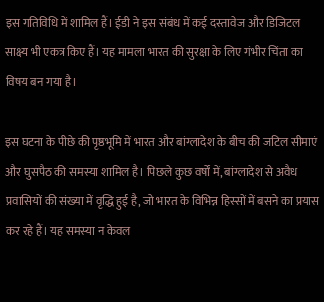इस गतिविधि में शामिल हैं। ईडी ने इस संबंध में कई दस्तावेज और डिजिटल साक्ष्य भी एकत्र किए हैं। यह मामला भारत की सुरक्षा के लिए गंभीर चिंता का विषय बन गया है।

इस घटना के पीछे की पृष्ठभूमि में भारत और बांग्लादेश के बीच की जटिल सीमाएं और घुसपैठ की समस्या शामिल है। पिछले कुछ वर्षों में, बांग्लादेश से अवैध प्रवासियों की संख्या में वृद्धि हुई है, जो भारत के विभिन्न हिस्सों में बसने का प्रयास कर रहे हैं। यह समस्या न केवल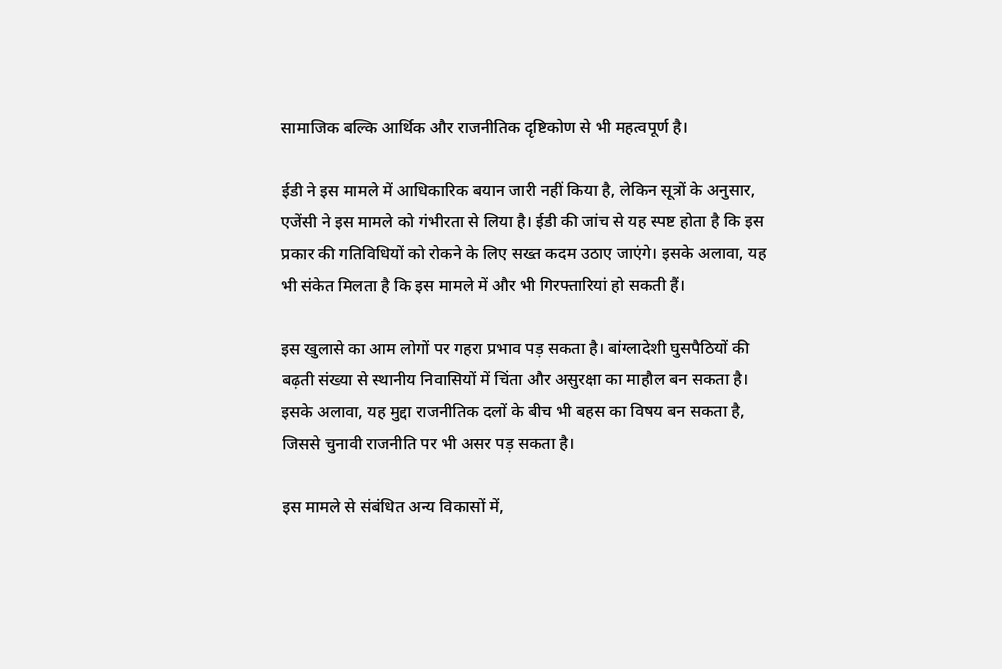सामाजिक बल्कि आर्थिक और राजनीतिक दृष्टिकोण से भी महत्वपूर्ण है।

ईडी ने इस मामले में आधिकारिक बयान जारी नहीं किया है, लेकिन सूत्रों के अनुसार, एजेंसी ने इस मामले को गंभीरता से लिया है। ईडी की जांच से यह स्पष्ट होता है कि इस प्रकार की गतिविधियों को रोकने के लिए सख्त कदम उठाए जाएंगे। इसके अलावा, यह भी संकेत मिलता है कि इस मामले में और भी गिरफ्तारियां हो सकती हैं।

इस खुलासे का आम लोगों पर गहरा प्रभाव पड़ सकता है। बांग्लादेशी घुसपैठियों की बढ़ती संख्या से स्थानीय निवासियों में चिंता और असुरक्षा का माहौल बन सकता है। इसके अलावा, यह मुद्दा राजनीतिक दलों के बीच भी बहस का विषय बन सकता है, जिससे चुनावी राजनीति पर भी असर पड़ सकता है।

इस मामले से संबंधित अन्य विकासों में,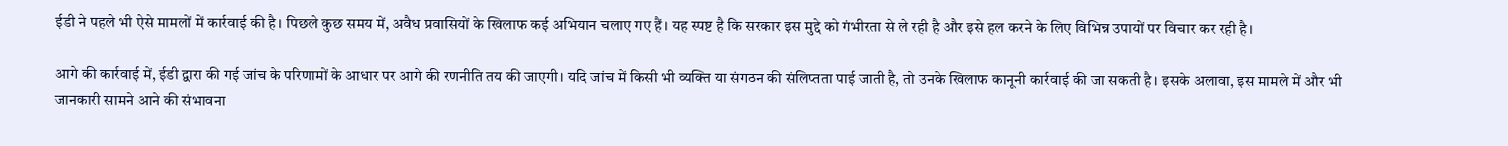ईडी ने पहले भी ऐसे मामलों में कार्रवाई की है। पिछले कुछ समय में, अवैध प्रवासियों के खिलाफ कई अभियान चलाए गए हैं। यह स्पष्ट है कि सरकार इस मुद्दे को गंभीरता से ले रही है और इसे हल करने के लिए विभिन्न उपायों पर विचार कर रही है।

आगे की कार्रवाई में, ईडी द्वारा की गई जांच के परिणामों के आधार पर आगे की रणनीति तय की जाएगी। यदि जांच में किसी भी व्यक्ति या संगठन की संलिप्तता पाई जाती है, तो उनके खिलाफ कानूनी कार्रवाई की जा सकती है। इसके अलावा, इस मामले में और भी जानकारी सामने आने की संभावना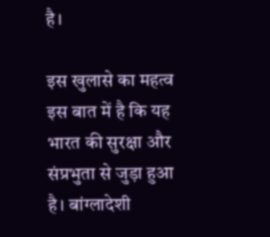है।

इस खुलासे का महत्व इस बात में है कि यह भारत की सुरक्षा और संप्रभुता से जुड़ा हुआ है। बांग्लादेशी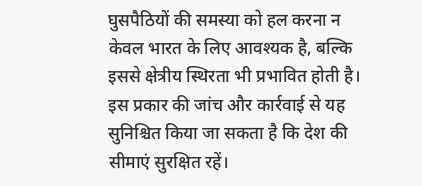घुसपैठियों की समस्या को हल करना न केवल भारत के लिए आवश्यक है, बल्कि इससे क्षेत्रीय स्थिरता भी प्रभावित होती है। इस प्रकार की जांच और कार्रवाई से यह सुनिश्चित किया जा सकता है कि देश की सीमाएं सुरक्षित रहें।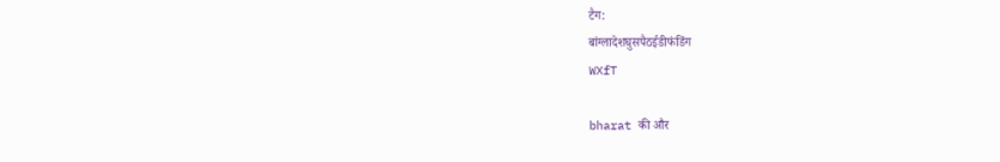टैग:
बांग्लादेशघुसपैठईडीफंडिंग
WXfT

bharat की और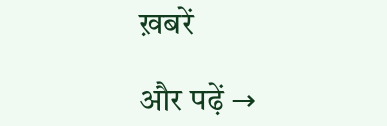ख़बरें

और पढ़ें →